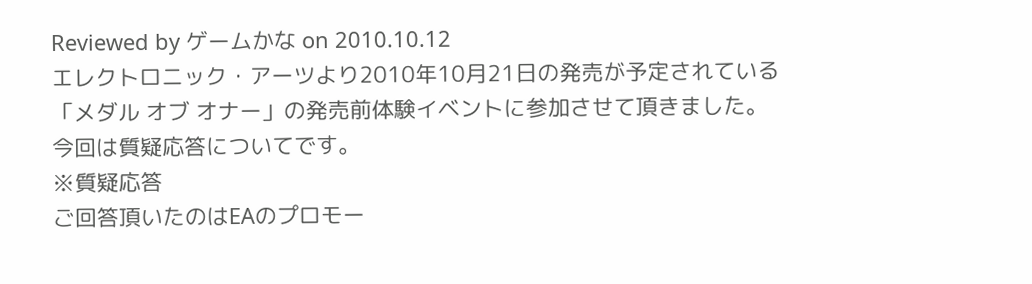Reviewed by ゲームかな on 2010.10.12
エレクトロニック・アーツより2010年10月21日の発売が予定されている「メダル オブ オナー」の発売前体験イベントに参加させて頂きました。今回は質疑応答についてです。
※質疑応答
ご回答頂いたのはEAのプロモー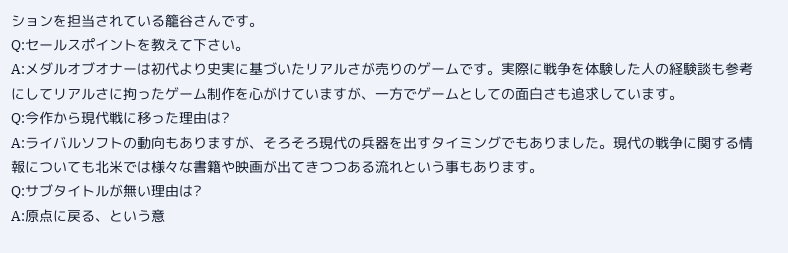ションを担当されている籠谷さんです。
Q:セールスポイントを教えて下さい。
A:メダルオブオナーは初代より史実に基づいたリアルさが売りのゲームです。実際に戦争を体験した人の経験談も参考にしてリアルさに拘ったゲーム制作を心がけていますが、一方でゲームとしての面白さも追求しています。
Q:今作から現代戦に移った理由は?
A:ライバルソフトの動向もありますが、そろそろ現代の兵器を出すタイミングでもありました。現代の戦争に関する情報についても北米では様々な書籍や映画が出てきつつある流れという事もあります。
Q:サブタイトルが無い理由は?
A:原点に戻る、という意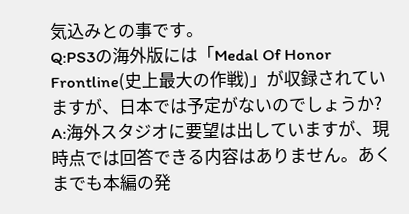気込みとの事です。
Q:PS3の海外版には「Medal Of Honor Frontline(史上最大の作戦)」が収録されていますが、日本では予定がないのでしょうか?
A:海外スタジオに要望は出していますが、現時点では回答できる内容はありません。あくまでも本編の発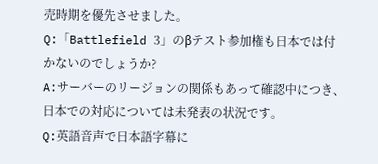売時期を優先させました。
Q:「Battlefield 3」のβテスト参加権も日本では付かないのでしょうか?
A:サーバーのリージョンの関係もあって確認中につき、日本での対応については未発表の状況です。
Q:英語音声で日本語字幕に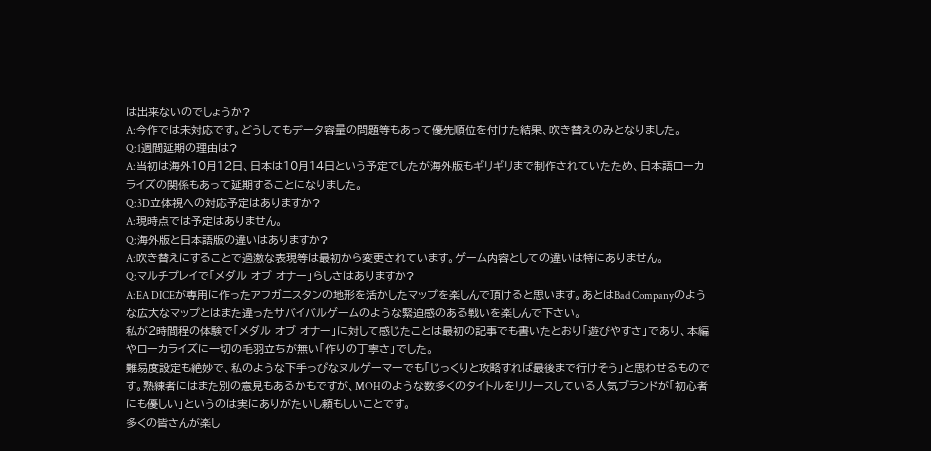は出来ないのでしょうか?
A:今作では未対応です。どうしてもデータ容量の問題等もあって優先順位を付けた結果、吹き替えのみとなりました。
Q:1週間延期の理由は?
A:当初は海外10月12日、日本は10月14日という予定でしたが海外版もギリギリまで制作されていたため、日本語ローカライズの関係もあって延期することになりました。
Q:3D立体視への対応予定はありますか?
A:現時点では予定はありません。
Q:海外版と日本語版の違いはありますか?
A:吹き替えにすることで過激な表現等は最初から変更されています。ゲーム内容としての違いは特にありません。
Q:マルチプレイで「メダル オブ オナー」らしさはありますか?
A:EA DICEが専用に作ったアフガニスタンの地形を活かしたマップを楽しんで頂けると思います。あとはBad Companyのような広大なマップとはまた違ったサバイバルゲームのような緊迫感のある戦いを楽しんで下さい。
私が2時間程の体験で「メダル オブ オナー」に対して感じたことは最初の記事でも書いたとおり「遊びやすさ」であり、本編やローカライズに一切の毛羽立ちが無い「作りの丁寧さ」でした。
難易度設定も絶妙で、私のような下手っぴなヌルゲーマーでも「じっくりと攻略すれば最後まで行けそう」と思わせるものです。熟練者にはまた別の意見もあるかもですが、MOHのような数多くのタイトルをリリースしている人気ブランドが「初心者にも優しい」というのは実にありがたいし頼もしいことです。
多くの皆さんが楽し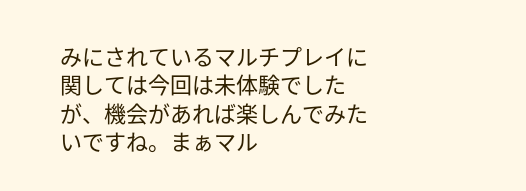みにされているマルチプレイに関しては今回は未体験でしたが、機会があれば楽しんでみたいですね。まぁマル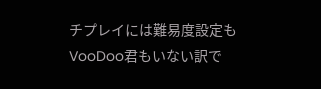チプレイには難易度設定もVooDoo君もいない訳で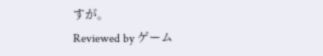すが。
Reviewed by ゲーム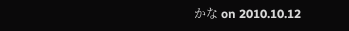かな on 2010.10.12